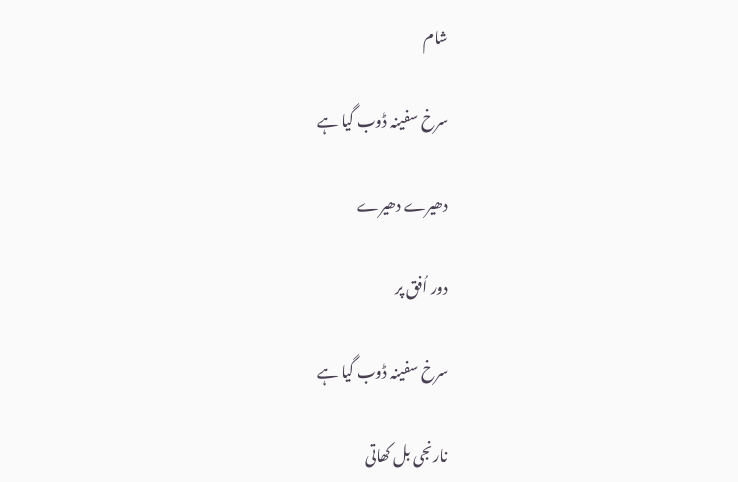شام

سرخ سفینہ ڈوب گیا ہے

دھیرے دھیرے

دور اُفق پر

سرخ سفینہ ڈوب گیا ہے

نارنجی بل کھاتی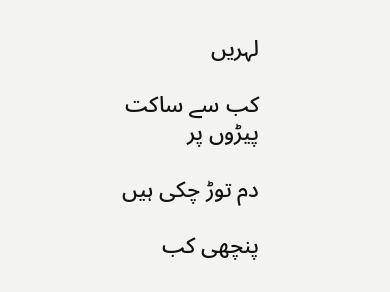لہریں

کب سے ساکت پیڑوں پر

دم توڑ چکی ہیں

پنچھی کب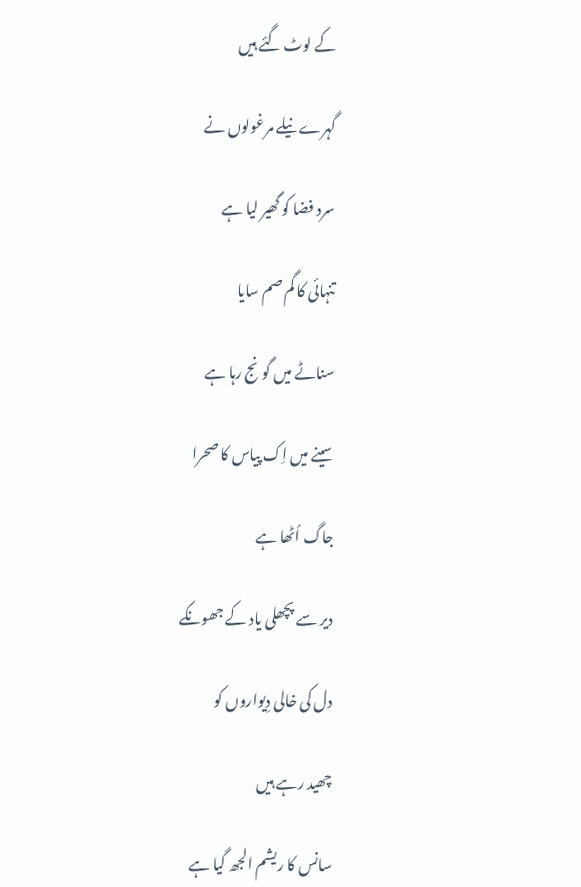کے لوٹ گئے ہیں

گہرے نیلے مرغولوں نے

سرد فضا کو گھیر لیا ہے

تنہائی کا گم صم سایا

سناٹے میں گونج رہا ہے

سینے میں اِک پیاس کا صحرا

جاگ اُٹھا ہے

دیر سے پچھلی یاد کے جھونکے

دل کی خالی دِیواروں کو

چھید رہے ہیں

سانس کا ریشم الجھ گیا ہے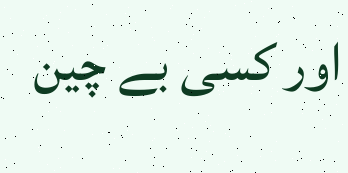اور کسی بے چین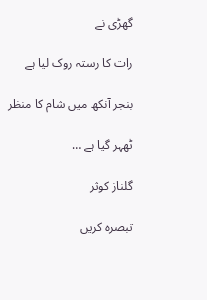گھڑی نے

رات کا رستہ روک لیا ہے

بنجر آنکھ میں شام کا منظر

ٹھہر گیا ہے …

گلناز کوثر

تبصرہ کریں